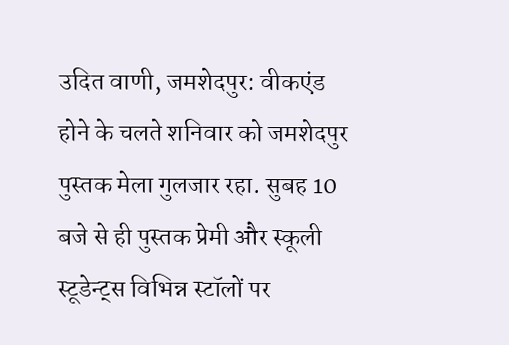उदित वाणी, जमशेदपुर: वीकएंड होने के चलते शनिवार को जमशेदपुर पुस्तक मेला गुलजार रहा. सुबह 10 बजे से ही पुस्तक प्रेमी और स्कूली स्टूडेन्ट्स विभिन्न स्टॉलों पर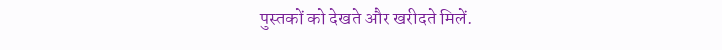पुस्तकों को देखते और खरीदते मिलें.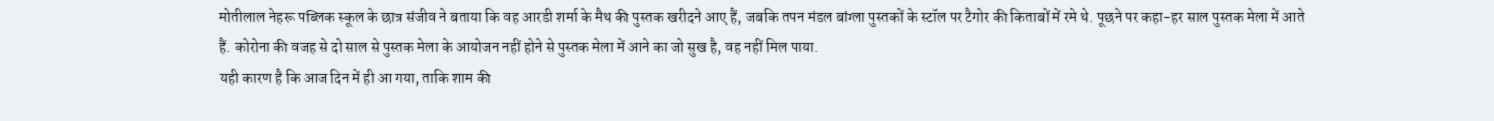मोतीलाल नेहरू पब्लिक स्कूल के छात्र संजीव ने बताया कि वह आरडी शर्मा के मैथ की पुस्तक खरीदने आए हैं, जबकि तपन मंडल बांग्ला पुस्तकों के स्टॉल पर टैगोर की किताबों में रमे थे. पूछने पर कहा-हर साल पुस्तक मेला में आते हैं. कोरोना की वजह से दो साल से पुस्तक मेला के आयोजन नहीं होने से पुस्तक मेला में आने का जो सुख है, वह नहीं मिल पाया.
यही कारण है कि आज दिन में ही आ गया, ताकि शाम की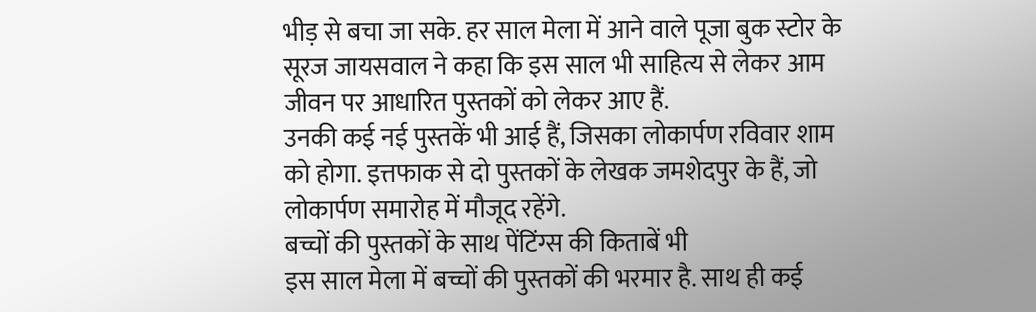भीड़ से बचा जा सके. हर साल मेला में आने वाले पूजा बुक स्टोर के सूरज जायसवाल ने कहा कि इस साल भी साहित्य से लेकर आम जीवन पर आधारित पुस्तकों को लेकर आए हैं.
उनकी कई नई पुस्तकें भी आई हैं, जिसका लोकार्पण रविवार शाम को होगा. इत्तफाक से दो पुस्तकों के लेखक जमशेदपुर के हैं, जो लोकार्पण समारोह में मौजूद रहेंगे.
बच्चों की पुस्तकों के साथ पेंटिंग्स की किताबें भी
इस साल मेला में बच्चों की पुस्तकों की भरमार है. साथ ही कई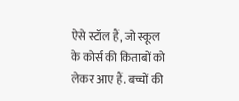ऐसे स्टॉल हैं, जो स्कूल के कोर्स की किताबों को लेकर आए हैं. बच्चों की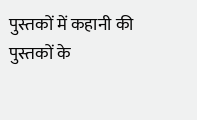पुस्तकों में कहानी की पुस्तकों के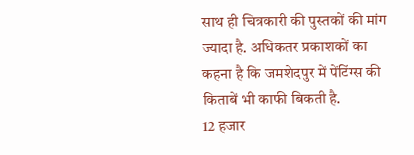साथ ही चित्रकारी की पुस्तकों की मांग ज्यादा है. अधिकतर प्रकाशकों का कहना है कि जमशेदपुर में पेंटिंग्स की किताबें भी काफी बिकती है.
12 हजार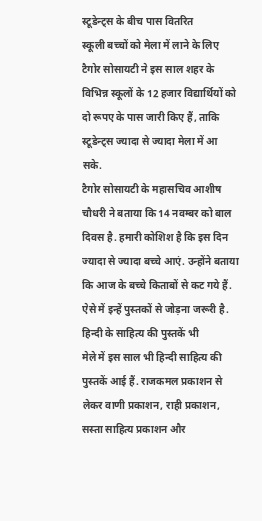स्टूडेन्ट्स के बीच पास वितरित
स्कूली बच्चों को मेला में लाने के लिए टैगोर सोसायटी ने इस साल शहर के विभिन्न स्कूलों के 12 हजार विद्यार्थियों को दो रूपए के पास जारी किए हैं, ताकि स्टूडेन्ट्स ज्यादा से ज्यादा मेला में आ सके.
टैगोर सोसायटी के महासचिव आशीष चौधरी ने बताया कि 14 नवम्बर को बाल दिवस है. हमारी कोशिश है कि इस दिन ज्यादा से ज्यादा बच्चे आएं. उन्होंने बताया कि आज के बच्चे किताबों से कट गये हैं. ऐसे में इन्हें पुस्तकों से जोड़ना जरूरी है.
हिन्दी के साहित्य की पुस्तकें भी
मेले में इस साल भी हिन्दी साहित्य की पुस्तकें आई हैं. राजकमल प्रकाशन से लेकर वाणी प्रकाशन, राही प्रकाशन, सस्ता साहित्य प्रकाशन और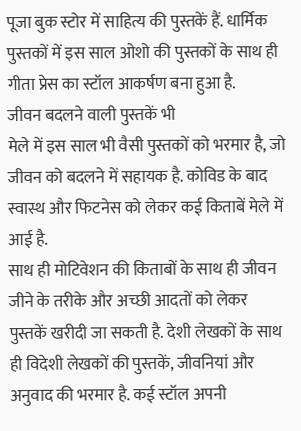पूजा बुक स्टोर में साहित्य की पुस्तकें हैं. धार्मिक पुस्तकों में इस साल ओशो की पुस्तकों के साथ ही गीता प्रेस का स्टॉल आकर्षण बना हुआ है.
जीवन बदलने वाली पुस्तकें भी
मेले में इस साल भी वैसी पुस्तकों को भरमार है, जो जीवन को बदलने में सहायक है. कोविड के बाद स्वास्थ और फिटनेस को लेकर कई किताबें मेले में आई है.
साथ ही मोटिवेशन की किताबों के साथ ही जीवन जीने के तरीके और अच्छी आदतों को लेकर पुस्तकें खरीदी जा सकती है. देशी लेखकों के साथ ही विदेशी लेखकों की पुस्तकें, जीवनियां और अनुवाद की भरमार है. कई स्टॉल अपनी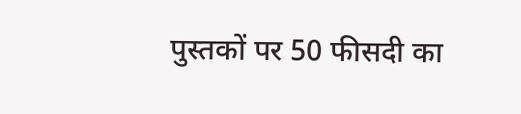पुस्तकों पर 50 फीसदी का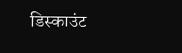डिस्काउंट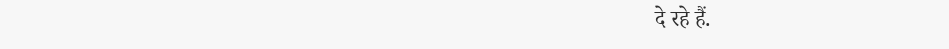दे रहे हैं.